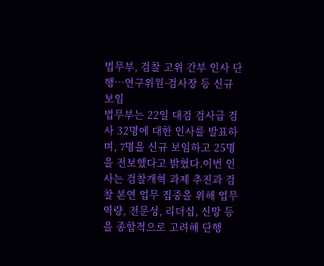법무부, 검찰 고위 간부 인사 단행…연구위원·검사장 등 신규 보임
법무부는 22일 대검 검사급 검사 32명에 대한 인사를 발표하며, 7명을 신규 보임하고 25명을 전보했다고 밝혔다.이번 인사는 검찰개혁 과제 추진과 검찰 본연 업무 집중을 위해 업무 역량, 전문성, 리더십, 신망 등을 종합적으로 고려해 단행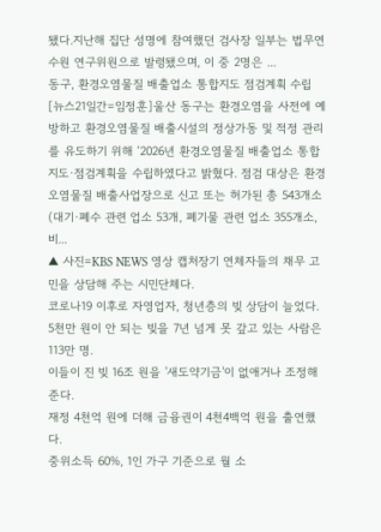됐다.지난해 집단 성명에 참여했던 검사장 일부는 법무연수원 연구위원으로 발령됐으며, 이 중 2명은 ...
동구, 환경오염물질 배출업소 통합지도 점검계획 수립
[뉴스21일간=임정훈]울산 동구는 환경오염을 사전에 예방하고 환경오염물질 배출시설의 정상가동 및 적정 관리를 유도하기 위해 ‘2026년 환경오염물질 배출업소 통합지도·점검계획을 수립하였다고 밝혔다. 점검 대상은 환경오염물질 배출사업장으로 신고 또는 허가된 총 543개소(대기·폐수 관련 업소 53개, 폐기물 관련 업소 355개소, 비...
▲ 사진=KBS NEWS 영상 캡처장기 연체자들의 채무 고민을 상담해 주는 시민단체다.
코로나19 이후로 자영업자, 청년층의 빚 상담이 늘었다.
5천만 원이 안 되는 빚을 7년 넘게 못 갚고 있는 사람은 113만 명.
이들이 진 빚 16조 원을 '새도약기금'이 없애거나 조정해 준다.
재정 4천억 원에 더해 금융권이 4천4백억 원을 출연했다.
중위소득 60%, 1인 가구 기준으로 월 소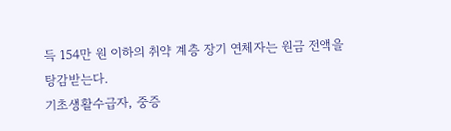득 154만 원 이하의 취약 계층 장기 연체자는 원금 전액을 탕감받는다.
기초생활수급자, 중증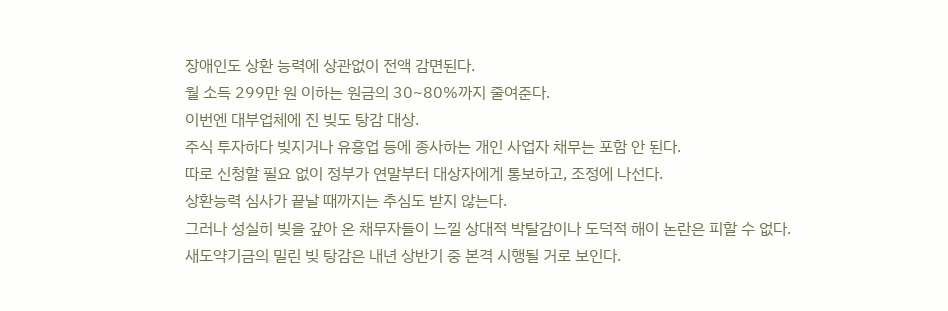장애인도 상환 능력에 상관없이 전액 감면된다.
월 소득 299만 원 이하는 원금의 30~80%까지 줄여준다.
이번엔 대부업체에 진 빚도 탕감 대상.
주식 투자하다 빚지거나 유흥업 등에 종사하는 개인 사업자 채무는 포함 안 된다.
따로 신청할 필요 없이 정부가 연말부터 대상자에게 통보하고, 조정에 나선다.
상환능력 심사가 끝날 때까지는 추심도 받지 않는다.
그러나 성실히 빚을 갚아 온 채무자들이 느낄 상대적 박탈감이나 도덕적 해이 논란은 피할 수 없다.
새도약기금의 밀린 빚 탕감은 내년 상반기 중 본격 시행될 거로 보인다.